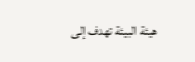هيئة البيئة تهدف إلى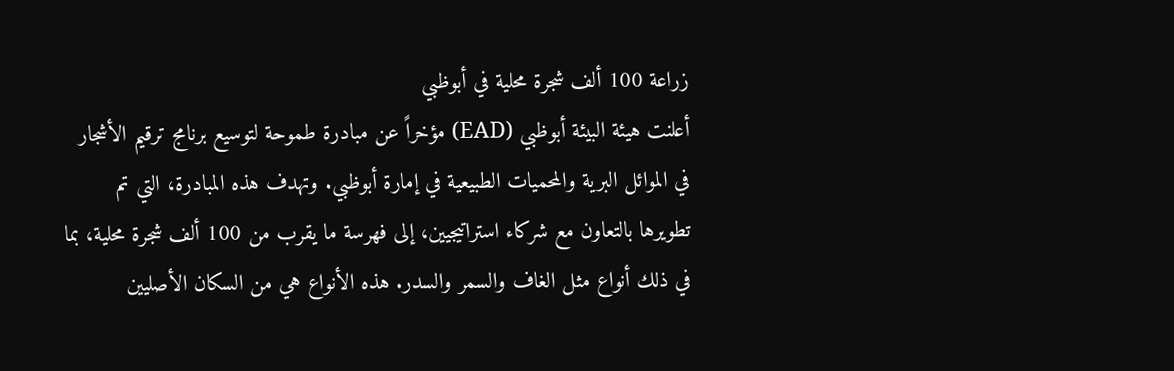زراعة 100 ألف شجرة محلية في أبوظبي
أعلنت هيئة البيئة أبوظبي (EAD) مؤخراً عن مبادرة طموحة لتوسيع برنامج ترقيم الأشجار في الموائل البرية والمحميات الطبيعية في إمارة أبوظبي. وتهدف هذه المبادرة، التي تم تطويرها بالتعاون مع شركاء استراتيجيين، إلى فهرسة ما يقرب من 100 ألف شجرة محلية، بما في ذلك أنواع مثل الغاف والسمر والسدر. هذه الأنواع هي من السكان الأصليين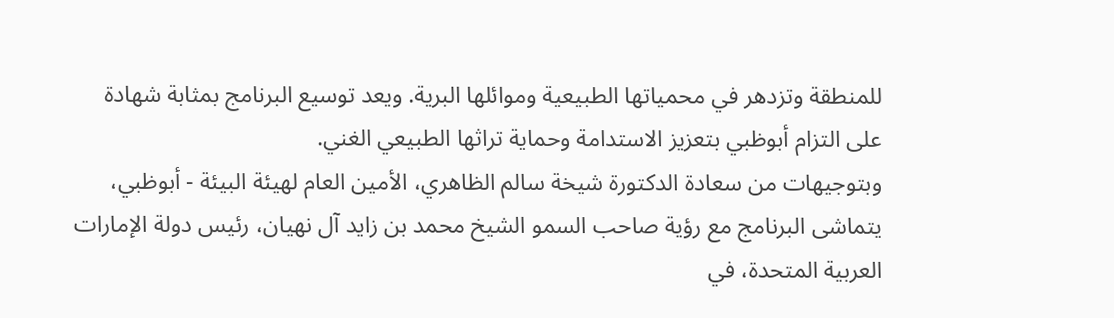للمنطقة وتزدهر في محمياتها الطبيعية وموائلها البرية. ويعد توسيع البرنامج بمثابة شهادة على التزام أبوظبي بتعزيز الاستدامة وحماية تراثها الطبيعي الغني.
وبتوجيهات من سعادة الدكتورة شيخة سالم الظاهري، الأمين العام لهيئة البيئة - أبوظبي، يتماشى البرنامج مع رؤية صاحب السمو الشيخ محمد بن زايد آل نهيان، رئيس دولة الإمارات العربية المتحدة، في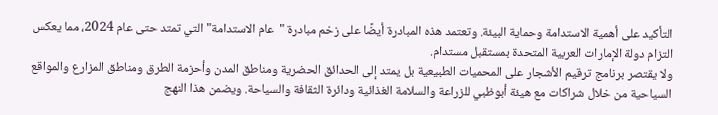التأكيد على أهمية الاستدامة وحماية البيئة. وتعتمد هذه المبادرة أيضًا على زخم مبادرة "عام الاستدامة" التي تمتد حتى عام 2024، مما يعكس التزام دولة الإمارات العربية المتحدة بمستقبل مستدام.
ولا يقتصر برنامج ترقيم الأشجار على المحميات الطبيعية بل يمتد إلى الحدائق الحضرية ومناطق المدن وأحزمة الطرق ومناطق المزارع والمواقع السياحية من خلال شراكات مع هيئة أبوظبي للزراعة والسلامة الغذائية ودائرة الثقافة والسياحة. ويضمن هذا النهج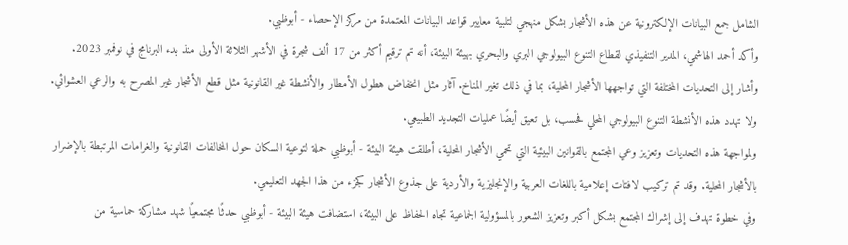الشامل جمع البيانات الإلكترونية عن هذه الأشجار بشكل منهجي لتلبية معايير قواعد البيانات المعتمدة من مركز الإحصاء - أبوظبي.
وأكد أحمد الهاشمي، المدير التنفيذي لقطاع التنوع البيولوجي البري والبحري بهيئة البيئة، أنه تم ترقيم أكثر من 17 ألف شجرة في الأشهر الثلاثة الأولى منذ بدء البرنامج في نوفمبر 2023. وأشار إلى التحديات المختلفة التي تواجهها الأشجار المحلية، بما في ذلك تغير المناخ. آثار مثل انخفاض هطول الأمطار والأنشطة غير القانونية مثل قطع الأشجار غير المصرح به والرعي العشوائي. ولا تهدد هذه الأنشطة التنوع البيولوجي المحلي فحسب، بل تعيق أيضًا عمليات التجديد الطبيعي.
ولمواجهة هذه التحديات وتعزيز وعي المجتمع بالقوانين البيئية التي تحمي الأشجار المحلية، أطلقت هيئة البيئة - أبوظبي حملة لتوعية السكان حول المخالفات القانونية والغرامات المرتبطة بالإضرار بالأشجار المحلية. وقد تم تركيب لافتات إعلامية باللغات العربية والإنجليزية والأردية على جذوع الأشجار كجزء من هذا الجهد التعليمي.
وفي خطوة تهدف إلى إشراك المجتمع بشكل أكبر وتعزيز الشعور بالمسؤولية الجماعية تجاه الحفاظ على البيئة، استضافت هيئة البيئة - أبوظبي حدثًا مجتمعيًا شهد مشاركة حماسية من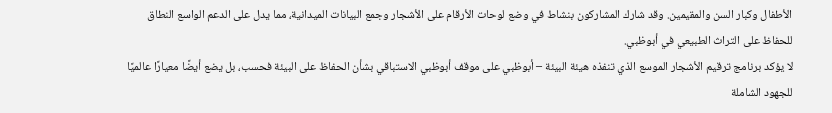الأطفال وكبار السن والمقيمين. وقد شارك المشاركون بنشاط في وضع لوحات الأرقام على الأشجار وجمع البيانات الميدانية، مما يدل على الدعم الواسع النطاق للحفاظ على التراث الطبيعي في أبوظبي.
لا يؤكد برنامج ترقيم الأشجار الموسع الذي تنفذه هيئة البيئة – أبوظبي على موقف أبوظبي الاستباقي بشأن الحفاظ على البيئة فحسب، بل يضع أيضًا معيارًا عالميًا للجهود الشاملة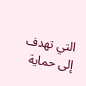التي تهدف إلى حماية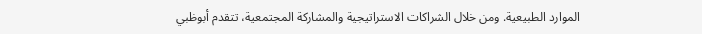الموارد الطبيعية. ومن خلال الشراكات الاستراتيجية والمشاركة المجتمعية، تتقدم أبوظبي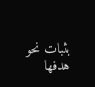بثبات نحو هدفها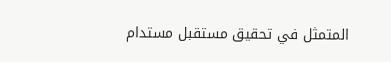المتمثل في تحقيق مستقبل مستدام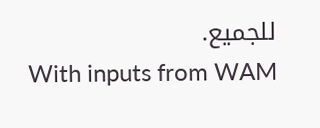للجميع.
With inputs from WAM